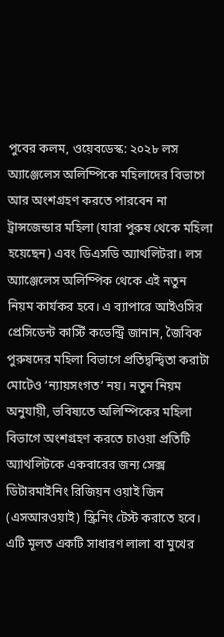পুবের কলম, ওয়েবডেস্ক: ২০২৮ লস অ্যাঞ্জেলেস অলিম্পিকে মহিলাদের বিভাগে আর অংশগ্রহণ করতে পারবেন না ট্রান্সজেন্ডার মহিলা (যারা পুরুষ থেকে মহিলা হয়েছেন) এবং ডিএসডি অ্যাথলিটরা। লস অ্যাঞ্জেলেস অলিম্পিক থেকে এই নতুন নিয়ম কার্যকর হবে। এ ব্যাপারে আইওসির প্রেসিডেন্ট কার্স্টি কভেন্ট্রি জানান, জৈবিক পুরুষদের মহিলা বিভাগে প্রতিদ্বন্দ্বিতা করাটা মোটেও ‘ন্যায়সংগত’ নয়। নতুন নিয়ম অনুযায়ী, ভবিষ্যতে অলিম্পিকের মহিলা বিভাগে অংশগ্রহণ করতে চাওয়া প্রতিটি অ্যাথলিটকে একবারের জন্য সেক্স ডিটারমাইনিং রিজিয়ন ওয়াই জিন (এসআরওয়াই) স্ক্রিনিং টেস্ট করাতে হবে। এটি মূলত একটি সাধারণ লালা বা মুখের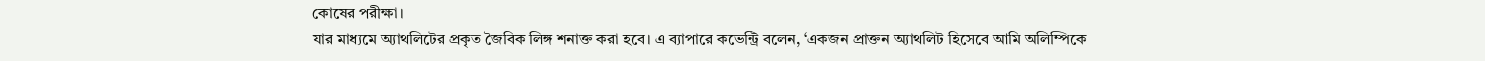কোষের পরীক্ষা।
যার মাধ্যমে অ্যাথলিটের প্রকৃত জৈবিক লিঙ্গ শনাক্ত করা হবে। এ ব্যাপারে কভেন্ট্রি বলেন, ‘একজন প্রাক্তন অ্যাথলিট হিসেবে আমি অলিম্পিকে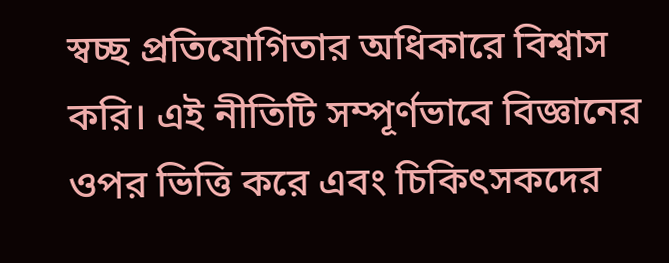স্বচ্ছ প্রতিযোগিতার অধিকারে বিশ্বাস করি। এই নীতিটি সম্পূর্ণভাবে বিজ্ঞানের ওপর ভিত্তি করে এবং চিকিৎসকদের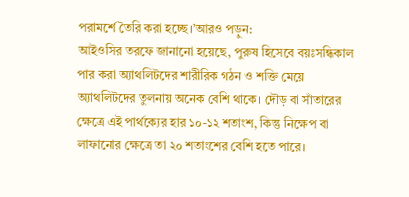পরামর্শে তৈরি করা হচ্ছে।’আরও পড়ুন:
আইওসির তরফে জানানো হয়েছে, পুরুষ হিসেবে বয়ঃসন্ধিকাল পার করা অ্যাথলিটদের শারীরিক গঠন ও শক্তি মেয়ে অ্যাথলিটদের তুলনায় অনেক বেশি থাকে। দৌড় বা সাঁতারের ক্ষেত্রে এই পার্থক্যের হার ১০-১২ শতাংশ, কিন্তু নিক্ষেপ বা লাফানোর ক্ষেত্রে তা ২০ শতাংশের বেশি হতে পারে।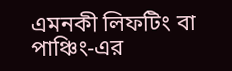এমনকী লিফটিং বা পাঞ্চিং-এর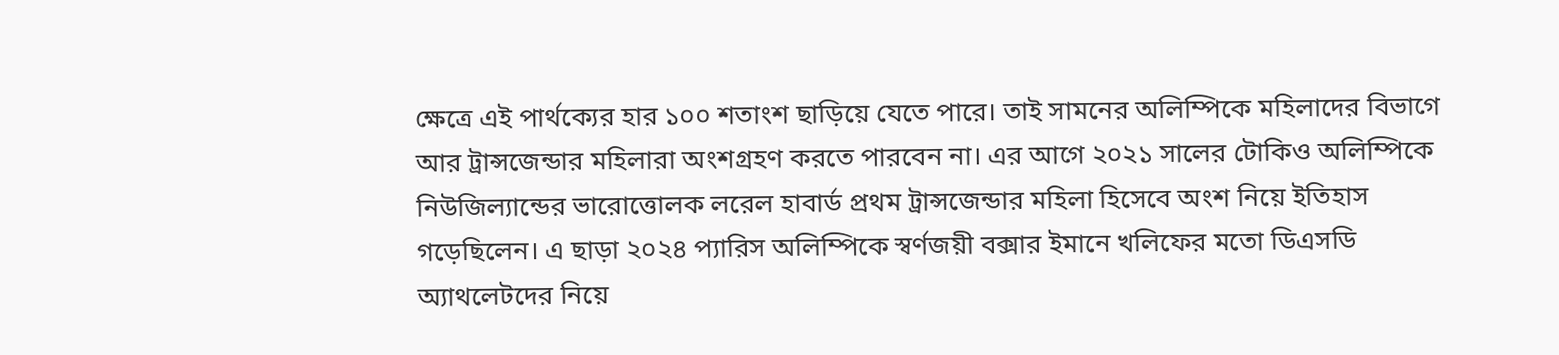ক্ষেত্রে এই পার্থক্যের হার ১০০ শতাংশ ছাড়িয়ে যেতে পারে। তাই সামনের অলিম্পিকে মহিলাদের বিভাগে আর ট্রান্সজেন্ডার মহিলারা অংশগ্রহণ করতে পারবেন না। এর আগে ২০২১ সালের টোকিও অলিম্পিকে নিউজিল্যান্ডের ভারোত্তোলক লরেল হাবার্ড প্রথম ট্রান্সজেন্ডার মহিলা হিসেবে অংশ নিয়ে ইতিহাস গড়েছিলেন। এ ছাড়া ২০২৪ প্যারিস অলিম্পিকে স্বর্ণজয়ী বক্সার ইমানে খলিফের মতো ডিএসডি অ্যাথলেটদের নিয়ে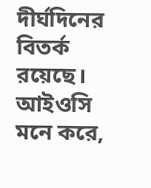দীর্ঘদিনের বিতর্ক রয়েছে। আইওসি মনে করে,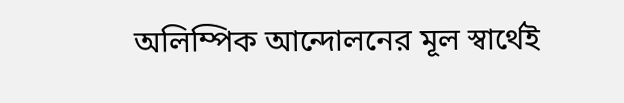অলিম্পিক আন্দোলনের মূল স্বার্থেই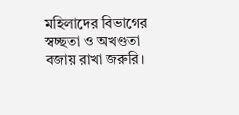মহিলাদের বিভাগের স্বচ্ছতা ও অখণ্ডতা বজায় রাখা জরুরি।